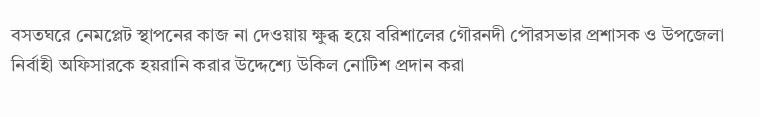বসতঘরে নেমপ্লেট স্থাপনের কাজ না দেওয়ায় ক্ষুব্ধ হয়ে বরিশালের গৌরনদী পৌরসভার প্রশাসক ও উপজেলা নির্বাহী অফিসারকে হয়রানি করার উদ্দেশ্যে উকিল নোটিশ প্রদান করা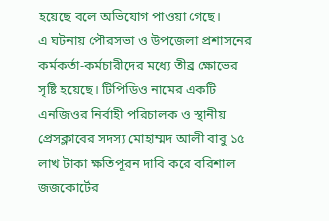হয়েছে বলে অভিযোগ পাওয়া গেছে।
এ ঘটনায় পৌরসভা ও উপজেলা প্রশাসনের কর্মকর্তা-কর্মচারীদের মধ্যে তীব্র ক্ষোভের সৃষ্টি হয়েছে। টিপিডিও নামের একটি এনজিওর নির্বাহী পরিচালক ও স্থানীয় প্রেসক্লাবের সদস্য মোহাম্মদ আলী বাবু ১৫ লাখ টাকা ক্ষতিপূরন দাবি করে বরিশাল জজকোর্টের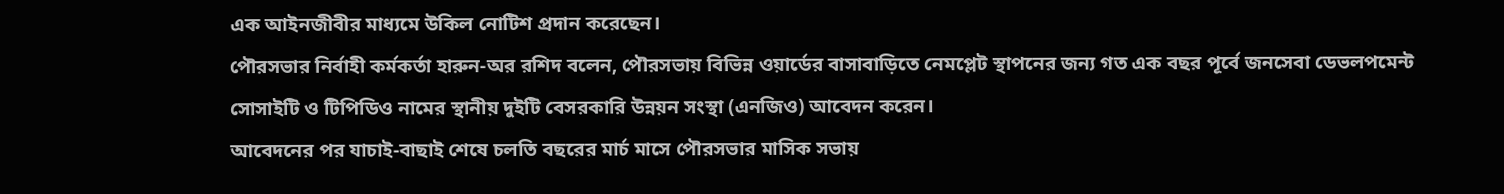এক আইনজীবীর মাধ্যমে উকিল নোটিশ প্রদান করেছেন।
পৌরসভার নির্বাহী কর্মকর্তা হারুন-অর রশিদ বলেন, পৌরসভায় বিভিন্ন ওয়ার্ডের বাসাবাড়িতে নেমপ্লেট স্থাপনের জন্য গত এক বছর পূর্বে জনসেবা ডেভলপমেন্ট সোসাইটি ও টিপিডিও নামের স্থানীয় দুইটি বেসরকারি উন্নয়ন সংস্থা (এনজিও) আবেদন করেন।
আবেদনের পর যাচাই-বাছাই শেষে চলতি বছরের মার্চ মাসে পৌরসভার মাসিক সভায়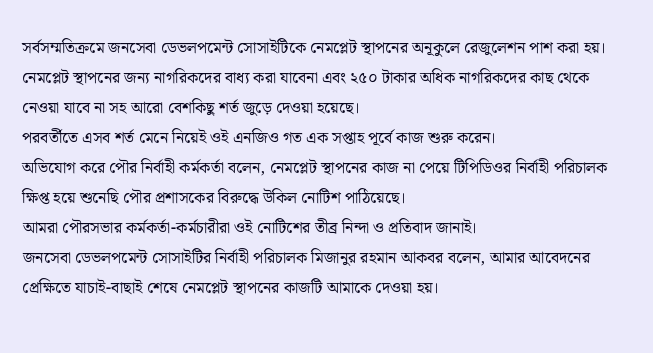সর্বসম্মতিক্রমে জনসেবা ডেভলপমেন্ট সোসাইটিকে নেমপ্লেট স্থাপনের অনূকুলে রেজুলেশন পাশ করা হয়।
নেমপ্লেট স্থাপনের জন্য নাগরিকদের বাধ্য করা যাবেনা এবং ২৫০ টাকার অধিক নাগরিকদের কাছ থেকে নেওয়া যাবে না সহ আরো বেশকিছু শর্ত জুড়ে দেওয়া হয়েছে।
পরবর্তীতে এসব শর্ত মেনে নিয়েই ওই এনজিও গত এক সপ্তাহ পূর্বে কাজ শুরু করেন।
অভিযোগ করে পৌর নির্বাহী কর্মকর্তা বলেন, নেমপ্লেট স্থাপনের কাজ না পেয়ে টিপিডিওর নির্বাহী পরিচালক ক্ষিপ্ত হয়ে শুনেছি পৌর প্রশাসকের বিরুদ্ধে উকিল নোটিশ পাঠিয়েছে।
আমরা পৌরসভার কর্মকর্তা-কর্মচারীরা ওই নোটিশের তীব্র নিন্দা ও প্রতিবাদ জানাই।
জনসেবা ডেভলপমেন্ট সোসাইটির নির্বাহী পরিচালক মিজানুর রহমান আকবর বলেন, আমার আবেদনের প্রেক্ষিতে যাচাই-বাছাই শেষে নেমপ্লেট স্থাপনের কাজটি আমাকে দেওয়া হয়।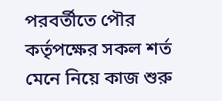পরবর্তীতে পৌর কর্তৃপক্ষের সকল শর্ত মেনে নিয়ে কাজ শুরু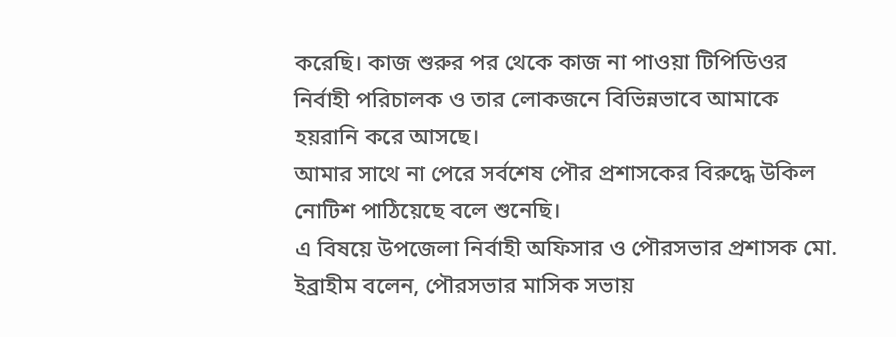করেছি। কাজ শুরুর পর থেকে কাজ না পাওয়া টিপিডিওর নির্বাহী পরিচালক ও তার লোকজনে বিভিন্নভাবে আমাকে হয়রানি করে আসছে।
আমার সাথে না পেরে সর্বশেষ পৌর প্রশাসকের বিরুদ্ধে উকিল নোটিশ পাঠিয়েছে বলে শুনেছি।
এ বিষয়ে উপজেলা নির্বাহী অফিসার ও পৌরসভার প্রশাসক মো. ইব্রাহীম বলেন, পৌরসভার মাসিক সভায়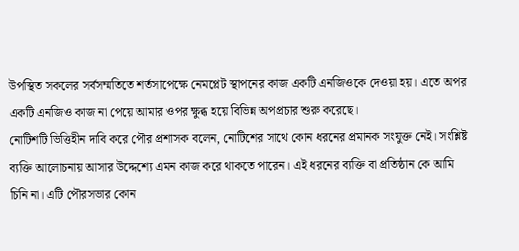উপস্থিত সকলের সর্বসম্মতিতে শর্তসাপেক্ষে নেমপ্লেট স্থাপনের কাজ একটি এনজিওকে দেওয়া হয়। এতে অপর একটি এনজিও কাজ না পেয়ে আমার ওপর ক্ষুব্ধ হয়ে বিভিন্ন অপপ্রচার শুরু করেছে।
নোটিশটি ভিত্তিহীন দাবি করে পৌর প্রশাসক বলেন, নোটিশের সাথে কোন ধরনের প্রমানক সংযুক্ত নেই। সংশ্লিষ্ট ব্যক্তি আলোচনায় আসার উদ্দেশ্যে এমন কাজ করে থাকতে পারেন। এই ধরনের ব্যক্তি বা প্রতিষ্ঠান কে আমি চিনি না। এটি পৌরসভার কোন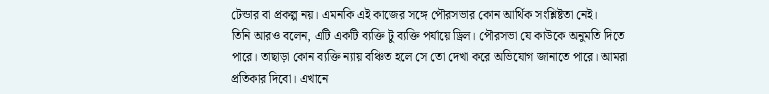টেন্ডার বা প্রকল্প নয়। এমনকি এই কাজের সঙ্গে পৌরসভার কোন আর্থিক সংশ্লিষ্টতা নেই।
তিনি আরও বলেন, এটি একটি ব্যক্তি টু ব্যক্তি পর্যায়ে ড্রিল। পৌরসভা যে কাউকে অনুমতি দিতে পারে। তাছাড়া কোন ব্যক্তি ন্যায় বঞ্চিত হলে সে তো দেখা করে অভিযোগ জানাতে পারে। আমরা প্রতিকার দিবো। এখানে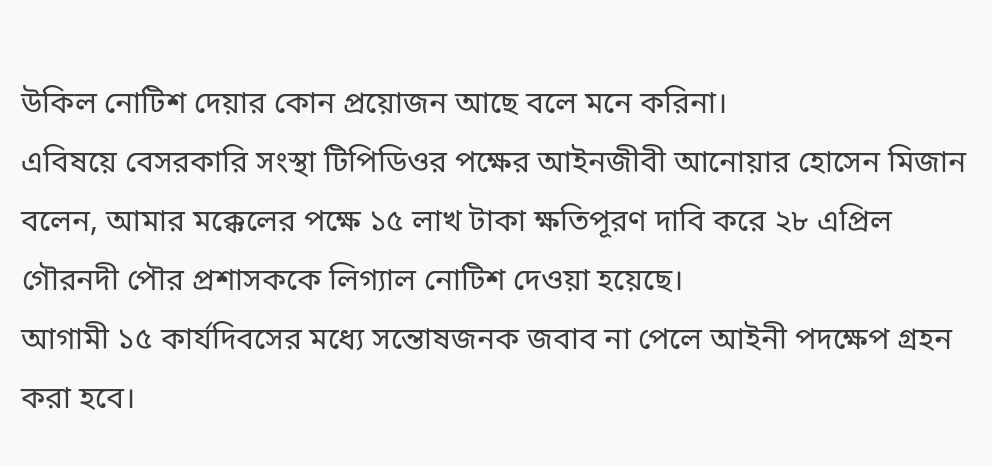উকিল নোটিশ দেয়ার কোন প্রয়োজন আছে বলে মনে করিনা।
এবিষয়ে বেসরকারি সংস্থা টিপিডিওর পক্ষের আইনজীবী আনোয়ার হোসেন মিজান বলেন, আমার মক্কেলের পক্ষে ১৫ লাখ টাকা ক্ষতিপূরণ দাবি করে ২৮ এপ্রিল গৌরনদী পৌর প্রশাসককে লিগ্যাল নোটিশ দেওয়া হয়েছে।
আগামী ১৫ কার্যদিবসের মধ্যে সন্তোষজনক জবাব না পেলে আইনী পদক্ষেপ গ্রহন করা হবে।